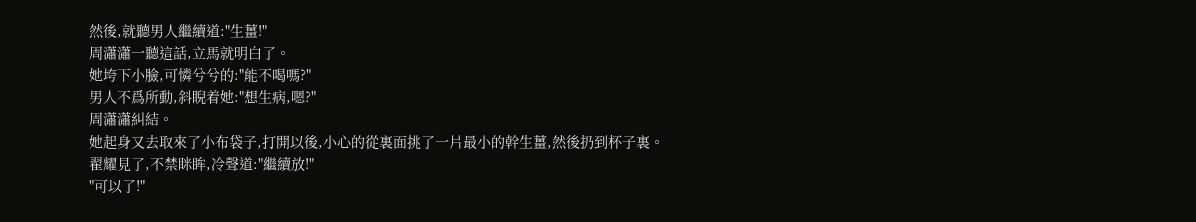然後,就聽男人繼續道:"生薑!"
周瀟瀟一聽這話,立馬就明白了。
她垮下小臉,可憐兮兮的:"能不喝嗎?"
男人不爲所動,斜睨着她:"想生病,嗯?"
周瀟瀟糾結。
她起身又去取來了小布袋子,打開以後,小心的從裏面挑了一片最小的幹生薑,然後扔到杯子裏。
翟耀見了,不禁眯眸,冷聲道:"繼續放!"
"可以了!"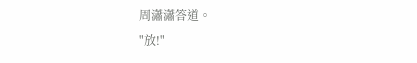周瀟瀟答道。
"放!"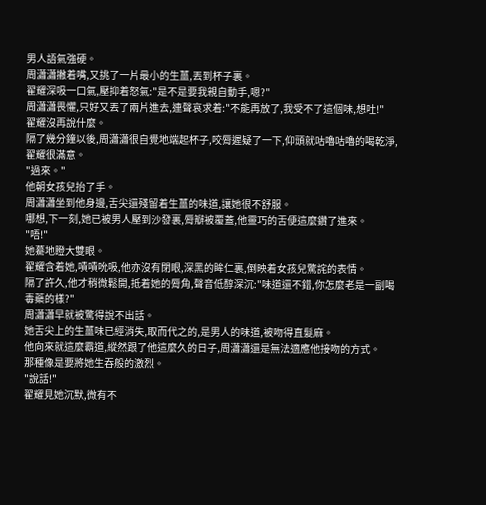男人語氣強硬。
周瀟瀟撇着嘴,又挑了一片最小的生薑,丟到杯子裏。
翟耀深吸一口氣,壓抑着怒氣:"是不是要我親自動手,嗯?"
周瀟瀟畏懼,只好又丟了兩片進去,連聲哀求着:"不能再放了,我受不了這個味,想吐!"
翟耀沒再說什麼。
隔了幾分鐘以後,周瀟瀟很自覺地端起杯子,咬脣遲疑了一下,仰頭就咕嚕咕嚕的喝乾淨,翟耀很滿意。
"過來。"
他朝女孩兒抬了手。
周瀟瀟坐到他身邊,舌尖還殘留着生薑的味道,讓她很不舒服。
哪想,下一刻,她已被男人壓到沙發裏,脣瓣被覆蓋,他靈巧的舌便這麼鑽了進來。
"唔!"
她驀地瞪大雙眼。
翟耀含着她,嘖嘖吮吸,他亦沒有閉眼,深黑的眸仁裏,倒映着女孩兒驚詫的表情。
隔了許久,他才稍微鬆開,抵着她的脣角,聲音低醇深沉:"味道還不錯,你怎麼老是一副喝毒藥的樣?"
周瀟瀟早就被驚得說不出話。
她舌尖上的生薑味已經消失,取而代之的,是男人的味道,被吻得直髮麻。
他向來就這麼霸道,縱然跟了他這麼久的日子,周瀟瀟還是無法適應他接吻的方式。
那種像是要將她生吞般的激烈。
"說話!"
翟耀見她沉默,微有不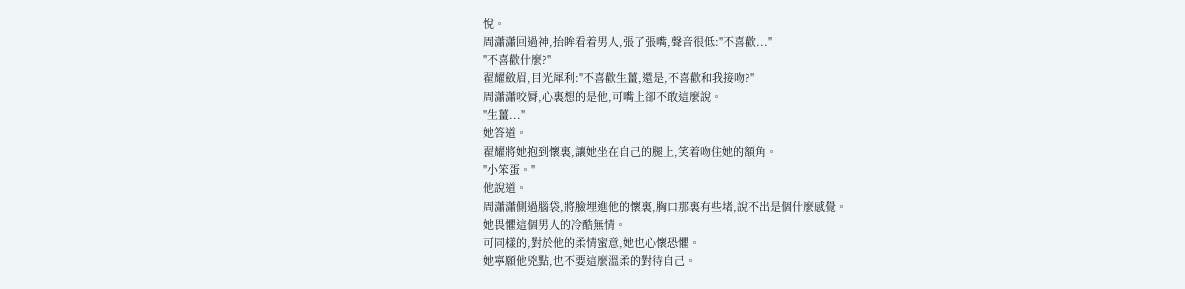悅。
周瀟瀟回過神,抬眸看着男人,張了張嘴,聲音很低:"不喜歡..."
"不喜歡什麼?"
翟耀斂眉,目光犀利:"不喜歡生薑,還是,不喜歡和我接吻?"
周瀟瀟咬脣,心裏想的是他,可嘴上卻不敢這麼說。
"生薑..."
她答道。
翟耀將她抱到懷裏,讓她坐在自己的腿上,笑着吻住她的額角。
"小笨蛋。"
他說道。
周瀟瀟側過腦袋,將臉埋進他的懷裏,胸口那裏有些堵,說不出是個什麼感覺。
她畏懼這個男人的冷酷無情。
可同樣的,對於他的柔情蜜意,她也心懷恐懼。
她寧願他兇點,也不要這麼溫柔的對待自己。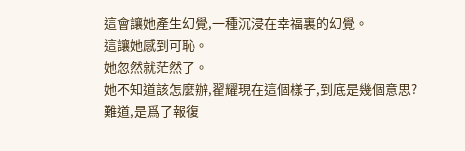這會讓她產生幻覺,一種沉浸在幸福裏的幻覺。
這讓她感到可恥。
她忽然就茫然了。
她不知道該怎麼辦,翟耀現在這個樣子,到底是幾個意思?
難道,是爲了報復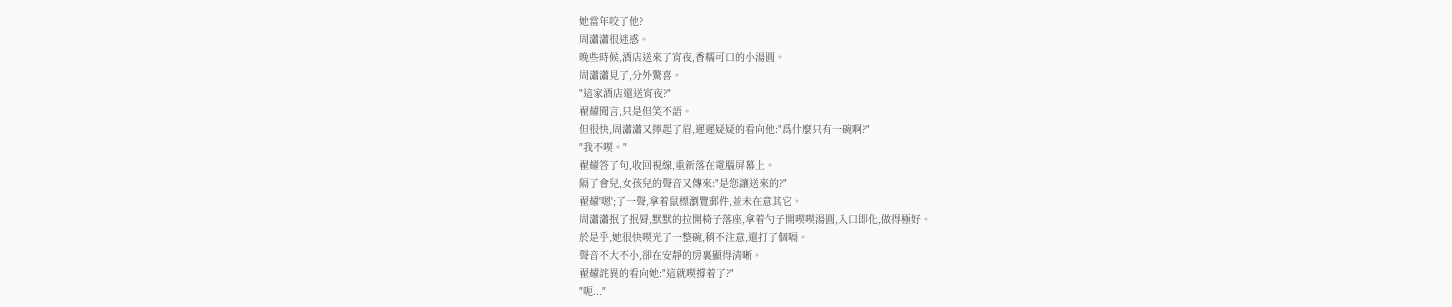她當年咬了他?
周瀟瀟很迷惑。
晚些時候,酒店送來了宵夜,香糯可口的小湯圓。
周瀟瀟見了,分外驚喜。
"這家酒店還送宵夜?"
翟耀聞言,只是但笑不語。
但很快,周瀟瀟又擰起了眉,遲遲疑疑的看向他:"爲什麼只有一碗啊?"
"我不喫。"
翟耀答了句,收回視線,重新落在電腦屏幕上。
隔了會兒,女孩兒的聲音又傳來:"是您讓送來的?"
翟耀'嗯';了一聲,拿着鼠標瀏覽郵件,並未在意其它。
周瀟瀟抿了抿脣,默默的拉開椅子落座,拿着勺子開喫喫湯圓,入口即化,做得極好。
於是乎,她很快喫光了一整碗,稍不注意,還打了個嗝。
聲音不大不小,卻在安靜的房裏顯得清晰。
翟耀詫異的看向她:"這就喫撐着了?"
"呃..."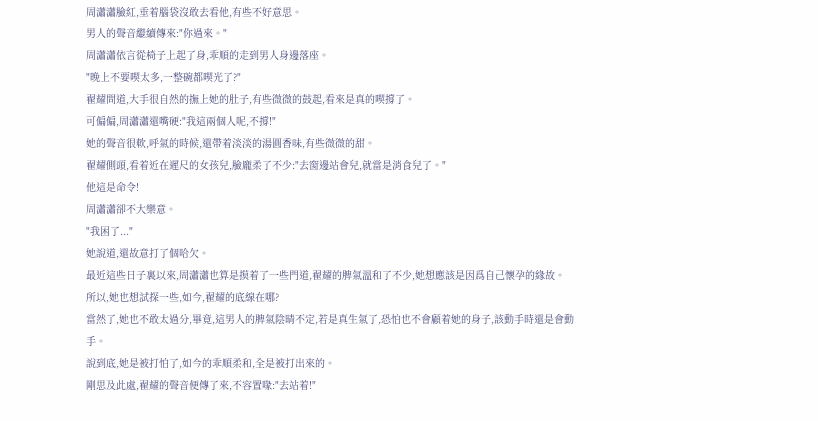周瀟瀟臉紅,垂着腦袋沒敢去看他,有些不好意思。
男人的聲音繼續傳來:"你過來。"
周瀟瀟依言從椅子上起了身,乖順的走到男人身邊落座。
"晚上不要喫太多,一整碗都喫光了?"
翟耀問道,大手很自然的撫上她的肚子,有些微微的鼓起,看來是真的喫撐了。
可偏偏,周瀟瀟還嘴硬:"我這兩個人呢,不撐!"
她的聲音很軟,呼氣的時候,還帶着淡淡的湯圓香味,有些微微的甜。
翟耀側頭,看着近在遲尺的女孩兒,臉龐柔了不少:"去窗邊站會兒,就當是消食兒了。"
他這是命令!
周瀟瀟卻不大樂意。
"我困了..."
她說道,還故意打了個哈欠。
最近這些日子裏以來,周瀟瀟也算是摸着了一些門道,翟耀的脾氣溫和了不少,她想應該是因爲自己懷孕的緣故。
所以,她也想試探一些,如今,翟耀的底線在哪?
當然了,她也不敢太過分,畢竟,這男人的脾氣陰晴不定,若是真生氣了,恐怕也不會顧着她的身子,該動手時還是會動手。
說到底,她是被打怕了,如今的乖順柔和,全是被打出來的。
剛思及此處,翟耀的聲音便傳了來,不容置喙:"去站着!"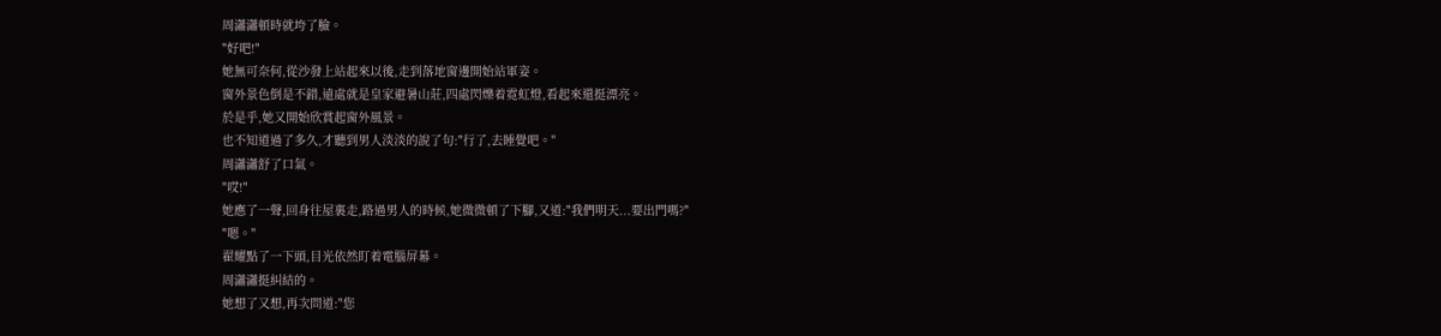周瀟瀟頓時就垮了臉。
"好吧!"
她無可奈何,從沙發上站起來以後,走到落地窗邊開始站軍姿。
窗外景色倒是不錯,遠處就是皇家避暑山莊,四處閃爍着霓虹燈,看起來還挺漂亮。
於是乎,她又開始欣賞起窗外風景。
也不知道過了多久,才聽到男人淡淡的說了句:"行了,去睡覺吧。"
周瀟瀟舒了口氣。
"哎!"
她應了一聲,回身往屋裏走,路過男人的時候,她微微頓了下腳,又道:"我們明天...要出門嗎?"
"嗯。"
翟耀點了一下頭,目光依然盯着電腦屏幕。
周瀟瀟挺糾結的。
她想了又想,再次問道:"您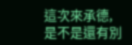這次來承德,是不是還有別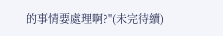的事情要處理啊?"(未完待續)